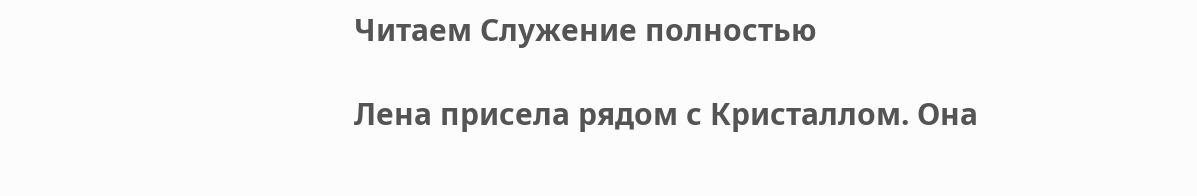Читаем Служение полностью

Лена присела рядом с Кристаллом. Она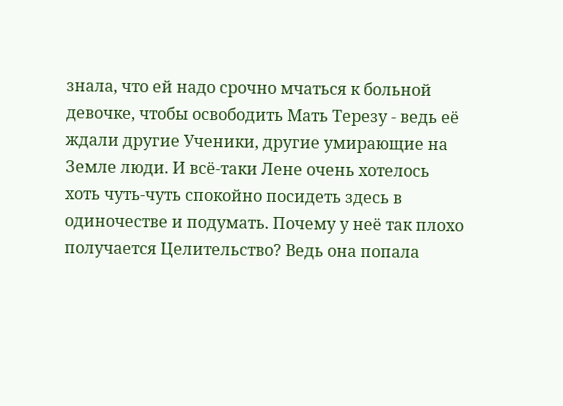знала, что ей надо срочно мчаться к больной девочке, чтобы освободить Мать Терезу - ведь её ждали другие Ученики, другие умирающие на Земле люди. И всё-таки Лене очень хотелось хоть чуть-чуть спокойно посидеть здесь в одиночестве и подумать. Почему у неё так плохо получается Целительство? Ведь она попала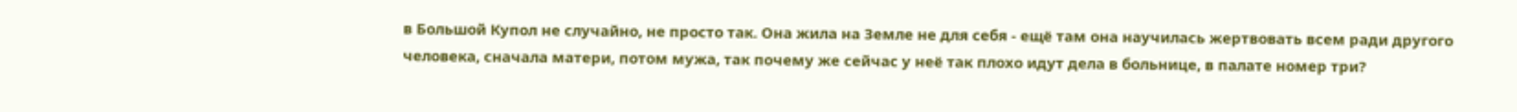в Большой Купол не случайно, не просто так. Она жила на Земле не для себя - ещё там она научилась жертвовать всем ради другого человека, сначала матери, потом мужа, так почему же сейчас у неё так плохо идут дела в больнице, в палате номер три?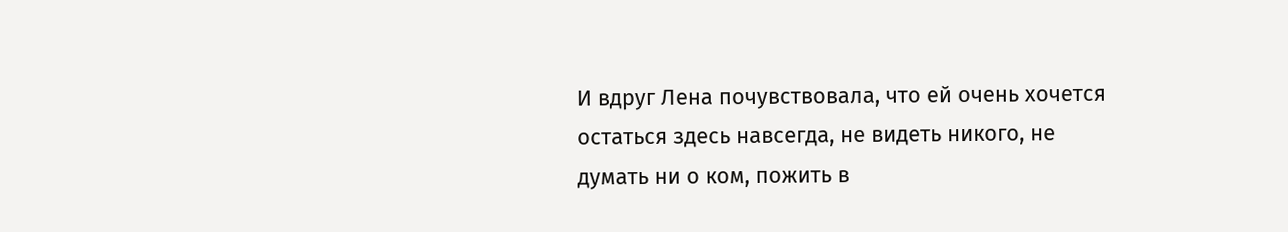И вдруг Лена почувствовала, что ей очень хочется остаться здесь навсегда, не видеть никого, не думать ни о ком, пожить в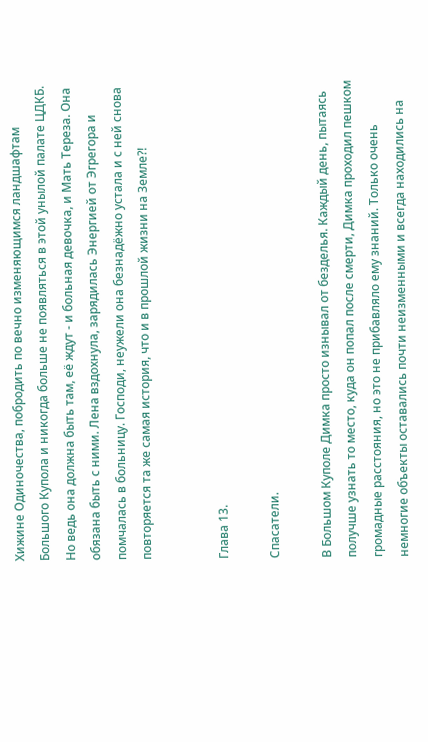Хижине Одиночества, побродить по вечно изменяющимся ландшафтам Большого Купола и никогда больше не появляться в этой унылой палате ЦДКБ. Но ведь она должна быть там, её ждут - и больная девочка, и Мать Тереза. Она обязана быть с ними. Лена вздохнула, зарядилась Энергией от Эгрегора и помчалась в больницу. Господи, неужели она безнадёжно устала и с ней снова повторяется та же самая история, что и в прошлой жизни на Земле?!


Глава 13.

Спасатели.

В Большом Куполе Димка просто изнывал от безделья. Каждый день, пытаясь получше узнать то место, куда он попал после смерти, Димка проходил пешком громадные расстояния, но это не прибавляло ему знаний. Только очень немногие объекты оставались почти неизменными и всегда находились на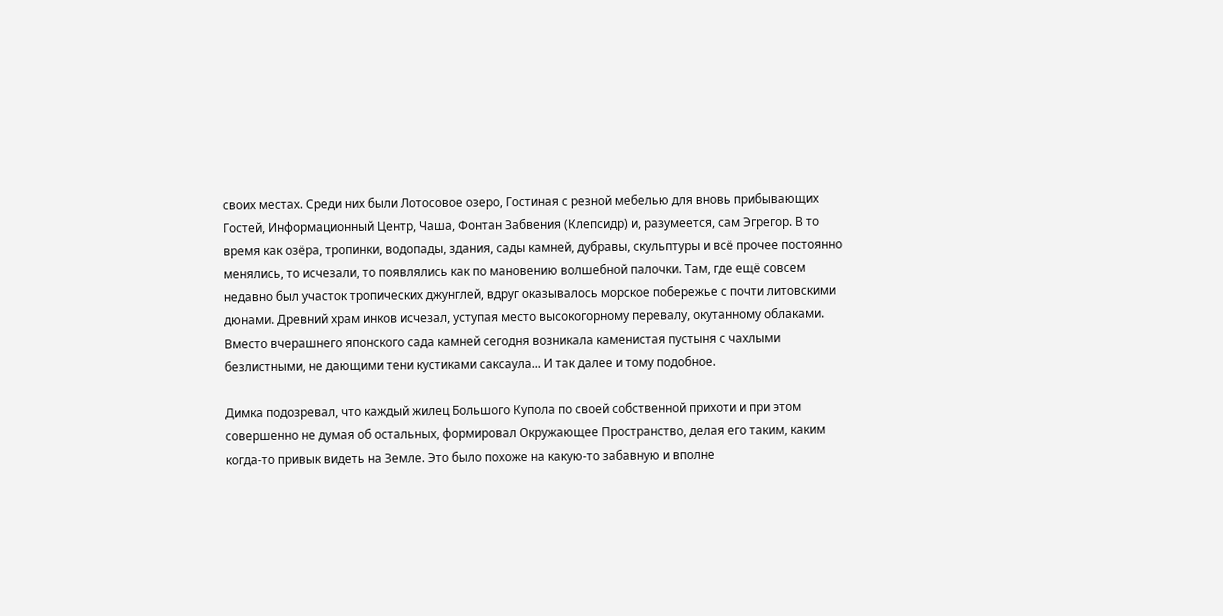своих местах. Среди них были Лотосовое озеро, Гостиная с резной мебелью для вновь прибывающих Гостей, Информационный Центр, Чаша, Фонтан Забвения (Клепсидр) и, разумеется, сам Эгрегор. В то время как озёра, тропинки, водопады, здания, сады камней, дубравы, скульптуры и всё прочее постоянно менялись, то исчезали, то появлялись как по мановению волшебной палочки. Там, где ещё совсем недавно был участок тропических джунглей, вдруг оказывалось морское побережье с почти литовскими дюнами. Древний храм инков исчезал, уступая место высокогорному перевалу, окутанному облаками. Вместо вчерашнего японского сада камней сегодня возникала каменистая пустыня с чахлыми безлистными, не дающими тени кустиками саксаула... И так далее и тому подобное.

Димка подозревал, что каждый жилец Большого Купола по своей собственной прихоти и при этом совершенно не думая об остальных, формировал Окружающее Пространство, делая его таким, каким когда-то привык видеть на Земле. Это было похоже на какую-то забавную и вполне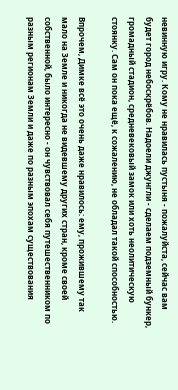невинную игру. Кому не нравилась пустыня - пожалуйста, сейчас вам будет город небоскрёбов. Надоели джунгли - сделаем подземный бункер, громадный стадион, средневековый замок или хоть неолитическую стоянку. Сам он пока ещё, к сожалению, не обладал такой способностью.

Впрочем, Димке всё это очень даже нравилось: ему, прожившему так мало на Земле и никогда не видевшему других стран, кроме своей собственной, было интересно - он чувствовал себя путешественником по разным регионам Земли и даже по разным эпохам существования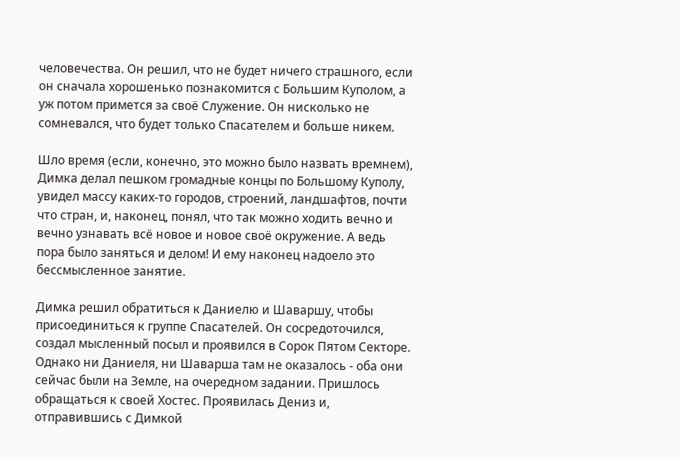человечества. Он решил, что не будет ничего страшного, если он сначала хорошенько познакомится с Большим Куполом, а уж потом примется за своё Служение. Он нисколько не сомневался, что будет только Спасателем и больше никем.

Шло время (если, конечно, это можно было назвать времнем), Димка делал пешком громадные концы по Большому Куполу, увидел массу каких-то городов, строений, ландшафтов, почти что стран, и, наконец, понял, что так можно ходить вечно и вечно узнавать всё новое и новое своё окружение. А ведь пора было заняться и делом! И ему наконец надоело это бессмысленное занятие.

Димка решил обратиться к Даниелю и Шаваршу, чтобы присоединиться к группе Спасателей. Он сосредоточился, создал мысленный посыл и проявился в Сорок Пятом Секторе. Однако ни Даниеля, ни Шаварша там не оказалось - оба они сейчас были на Земле, на очередном задании. Пришлось обращаться к своей Хостес. Проявилась Дениз и, отправившись с Димкой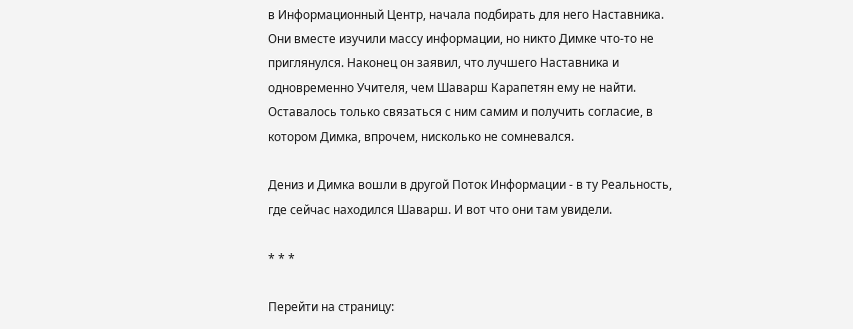в Информационный Центр, начала подбирать для него Наставника. Они вместе изучили массу информации, но никто Димке что-то не приглянулся. Наконец он заявил, что лучшего Наставника и одновременно Учителя, чем Шаварш Карапетян ему не найти. Оставалось только связаться с ним самим и получить согласие, в котором Димка, впрочем, нисколько не сомневался.

Дениз и Димка вошли в другой Поток Информации - в ту Реальность, где сейчас находился Шаварш. И вот что они там увидели.

* * *

Перейти на страницу: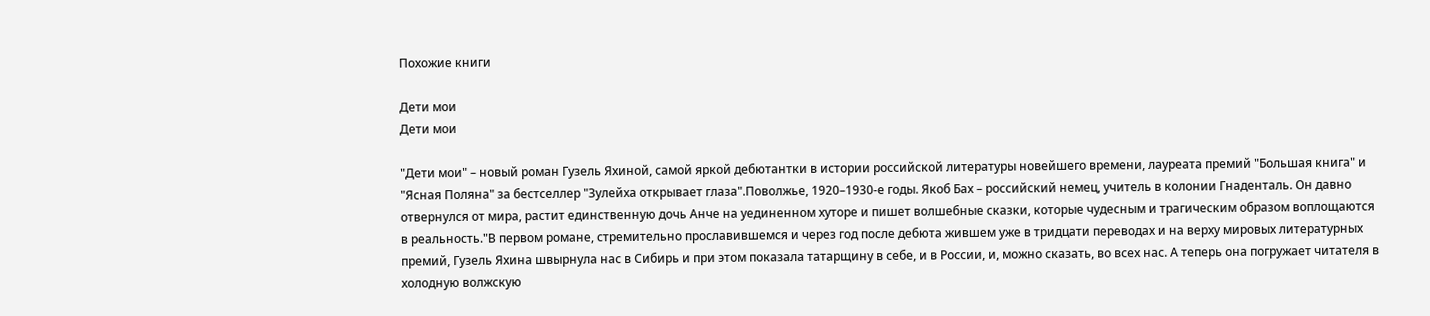Похожие книги

Дети мои
Дети мои

"Дети мои" – новый роман Гузель Яхиной, самой яркой дебютантки в истории российской литературы новейшего времени, лауреата премий "Большая книга" и "Ясная Поляна" за бестселлер "Зулейха открывает глаза".Поволжье, 1920–1930-е годы. Якоб Бах – российский немец, учитель в колонии Гнаденталь. Он давно отвернулся от мира, растит единственную дочь Анче на уединенном хуторе и пишет волшебные сказки, которые чудесным и трагическим образом воплощаются в реальность."В первом романе, стремительно прославившемся и через год после дебюта жившем уже в тридцати переводах и на верху мировых литературных премий, Гузель Яхина швырнула нас в Сибирь и при этом показала татарщину в себе, и в России, и, можно сказать, во всех нас. А теперь она погружает читателя в холодную волжскую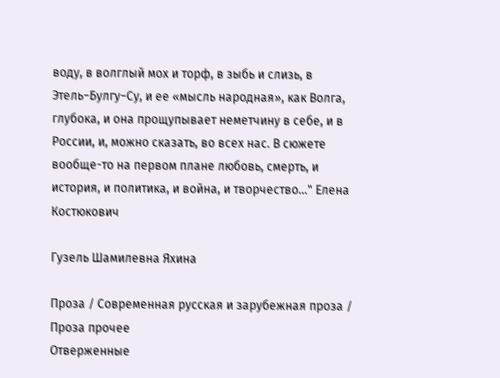воду, в волглый мох и торф, в зыбь и слизь, в Этель−Булгу−Су, и ее «мысль народная», как Волга, глубока, и она прощупывает неметчину в себе, и в России, и, можно сказать, во всех нас. В сюжете вообще-то на первом плане любовь, смерть, и история, и политика, и война, и творчество…" Елена Костюкович

Гузель Шамилевна Яхина

Проза / Современная русская и зарубежная проза / Проза прочее
Отверженные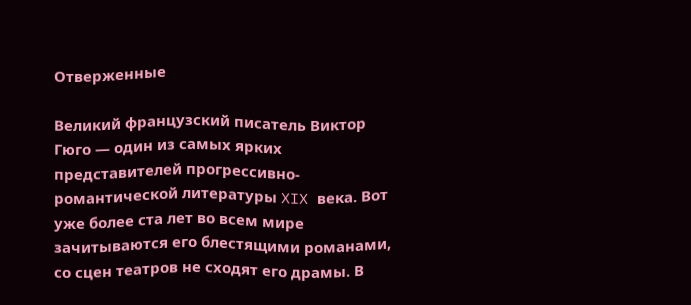Отверженные

Великий французский писатель Виктор Гюго — один из самых ярких представителей прогрессивно-романтической литературы XIX века. Вот уже более ста лет во всем мире зачитываются его блестящими романами, со сцен театров не сходят его драмы. В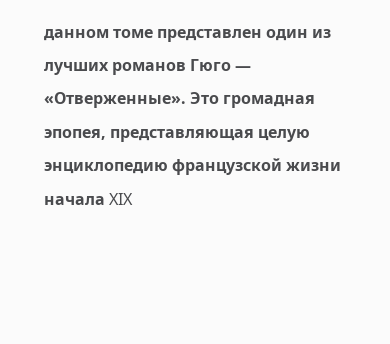данном томе представлен один из лучших романов Гюго — «Отверженные». Это громадная эпопея, представляющая целую энциклопедию французской жизни начала XIX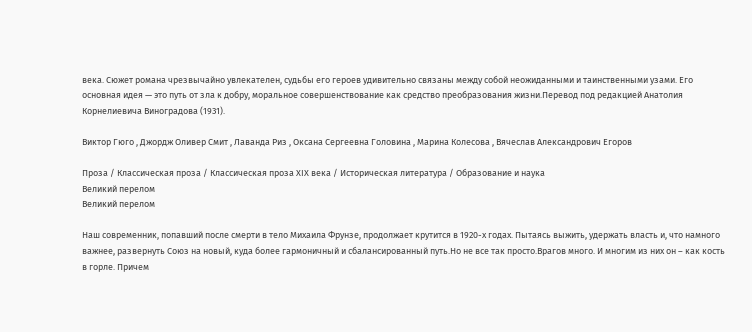века. Сюжет романа чрезвычайно увлекателен, судьбы его героев удивительно связаны между собой неожиданными и таинственными узами. Его основная идея — это путь от зла к добру, моральное совершенствование как средство преобразования жизни.Перевод под редакцией Анатолия Корнелиевича Виноградова (1931).

Виктор Гюго , Джордж Оливер Смит , Лаванда Риз , Оксана Сергеевна Головина , Марина Колесова , Вячеслав Александрович Егоров

Проза / Классическая проза / Классическая проза ХIX века / Историческая литература / Образование и наука
Великий перелом
Великий перелом

Наш современник, попавший после смерти в тело Михаила Фрунзе, продолжает крутится в 1920-х годах. Пытаясь выжить, удержать власть и, что намного важнее, развернуть Союз на новый, куда более гармоничный и сбалансированный путь.Но не все так просто.Врагов много. И многим из них он – как кость в горле. Причем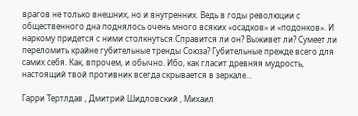врагов не только внешних, но и внутренних. Ведь в годы революции с общественного дна поднялось очень много всяких «осадков» и «подонков». И наркому придется с ними столкнуться.Справится ли он? Выживет ли? Сумеет ли переломить крайне губительные тренды Союза? Губительные прежде всего для самих себя. Как, впрочем, и обычно. Ибо, как гласит древняя мудрость, настоящий твой противник всегда скрывается в зеркале…

Гарри Тертлдав , Дмитрий Шидловский , Михаил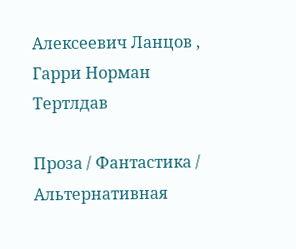Алексеевич Ланцов , Гарри Норман Тертлдав

Проза / Фантастика / Альтернативная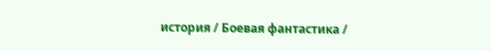история / Боевая фантастика /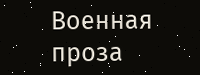Военная проза